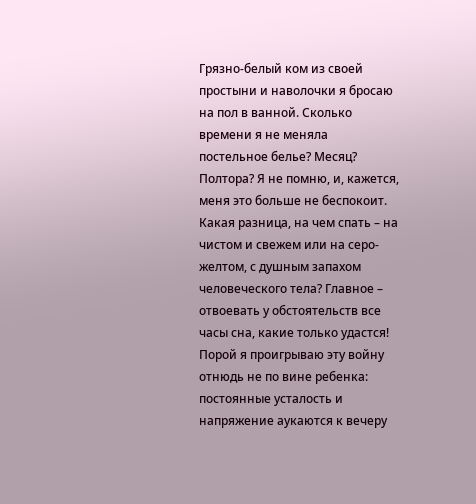Грязно-белый ком из своей простыни и наволочки я бросаю на пол в ванной. Сколько времени я не меняла постельное белье? Месяц? Полтора? Я не помню, и, кажется, меня это больше не беспокоит. Какая разница, на чем спать – на чистом и свежем или на серо-желтом, с душным запахом человеческого тела? Главное – отвоевать у обстоятельств все часы сна, какие только удастся!
Порой я проигрываю эту войну отнюдь не по вине ребенка: постоянные усталость и напряжение аукаются к вечеру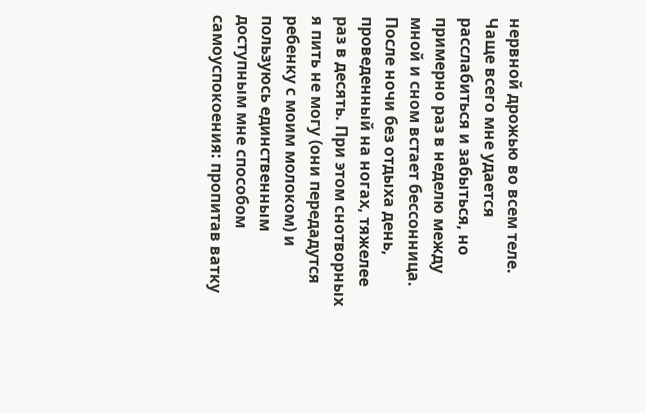нервной дрожью во всем теле. Чаще всего мне удается расслабиться и забыться, но примерно раз в неделю между мной и сном встает бессонница. После ночи без отдыха день, проведенный на ногах, тяжелее раз в десять. При этом снотворных я пить не могу (они передадутся ребенку с моим молоком) и пользуюсь единственным доступным мне способом самоуспокоения: пропитав ватку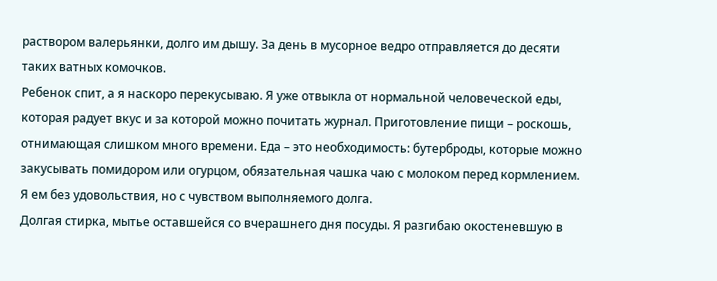раствором валерьянки, долго им дышу. За день в мусорное ведро отправляется до десяти таких ватных комочков.
Ребенок спит, а я наскоро перекусываю. Я уже отвыкла от нормальной человеческой еды, которая радует вкус и за которой можно почитать журнал. Приготовление пищи – роскошь, отнимающая слишком много времени. Еда – это необходимость: бутерброды, которые можно закусывать помидором или огурцом, обязательная чашка чаю с молоком перед кормлением. Я ем без удовольствия, но с чувством выполняемого долга.
Долгая стирка, мытье оставшейся со вчерашнего дня посуды. Я разгибаю окостеневшую в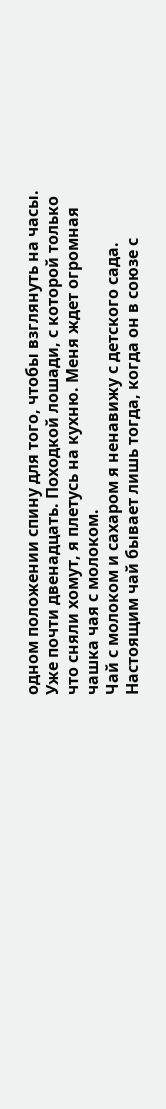одном положении спину для того, чтобы взглянуть на часы. Уже почти двенадцать. Походкой лошади, с которой только что сняли хомут, я плетусь на кухню. Меня ждет огромная чашка чая с молоком.
Чай с молоком и сахаром я ненавижу с детского сада. Настоящим чай бывает лишь тогда, когда он в союзе с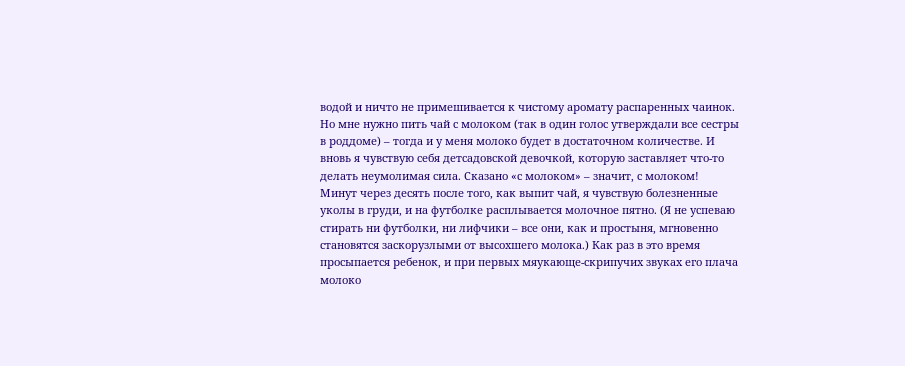водой и ничто не примешивается к чистому аромату распаренных чаинок. Но мне нужно пить чай с молоком (так в один голос утверждали все сестры в роддоме) – тогда и у меня молоко будет в достаточном количестве. И вновь я чувствую себя детсадовской девочкой, которую заставляет что-то делать неумолимая сила. Сказано «с молоком» – значит, с молоком!
Минут через десять после того, как выпит чай, я чувствую болезненные уколы в груди, и на футболке расплывается молочное пятно. (Я не успеваю стирать ни футболки, ни лифчики – все они, как и простыня, мгновенно становятся заскорузлыми от высохшего молока.) Как раз в это время просыпается ребенок, и при первых мяукающе-скрипучих звуках его плача молоко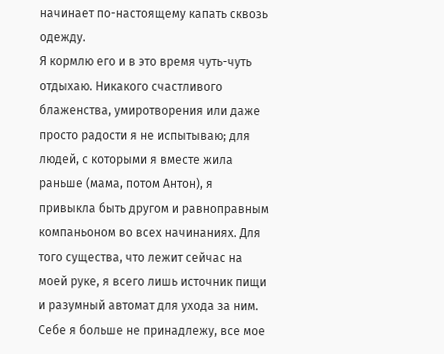начинает по-настоящему капать сквозь одежду.
Я кормлю его и в это время чуть-чуть отдыхаю. Никакого счастливого блаженства, умиротворения или даже просто радости я не испытываю; для людей, с которыми я вместе жила раньше (мама, потом Антон), я привыкла быть другом и равноправным компаньоном во всех начинаниях. Для того существа, что лежит сейчас на моей руке, я всего лишь источник пищи и разумный автомат для ухода за ним. Себе я больше не принадлежу, все мое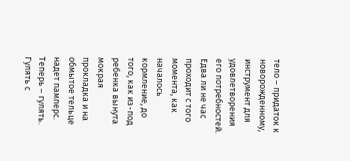тело – придаток к новорожденному, инструмент для удовлетворения его потребностей.
Едва ли не час проходит с того момента, как началось кормление, до того, как из-под ребенка вынута мокрая прокладка и на обмытое тельце надет памперс. Теперь – гулять.
Гулять с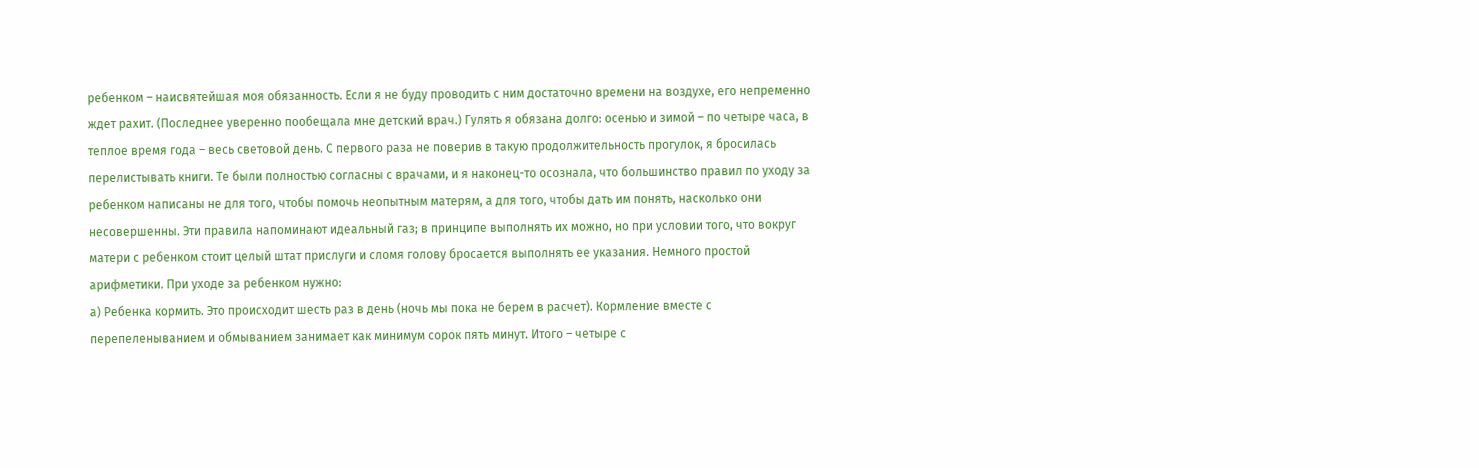ребенком – наисвятейшая моя обязанность. Если я не буду проводить с ним достаточно времени на воздухе, его непременно ждет рахит. (Последнее уверенно пообещала мне детский врач.) Гулять я обязана долго: осенью и зимой – по четыре часа, в теплое время года – весь световой день. С первого раза не поверив в такую продолжительность прогулок, я бросилась перелистывать книги. Те были полностью согласны с врачами, и я наконец-то осознала, что большинство правил по уходу за ребенком написаны не для того, чтобы помочь неопытным матерям, а для того, чтобы дать им понять, насколько они несовершенны. Эти правила напоминают идеальный газ; в принципе выполнять их можно, но при условии того, что вокруг матери с ребенком стоит целый штат прислуги и сломя голову бросается выполнять ее указания. Немного простой арифметики. При уходе за ребенком нужно:
а) Ребенка кормить. Это происходит шесть раз в день (ночь мы пока не берем в расчет). Кормление вместе с перепеленыванием и обмыванием занимает как минимум сорок пять минут. Итого – четыре с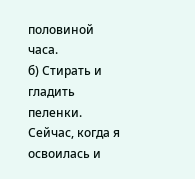половиной часа.
б) Стирать и гладить пеленки. Сейчас, когда я освоилась и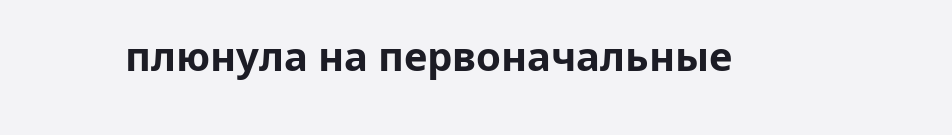плюнула на первоначальные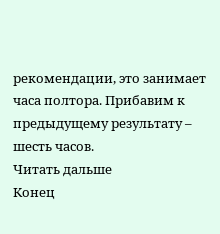рекомендации, это занимает часа полтора. Прибавим к предыдущему результату – шесть часов.
Читать дальше
Конец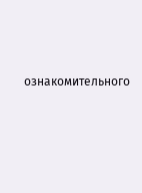ознакомительного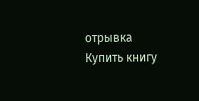отрывка
Купить книгу